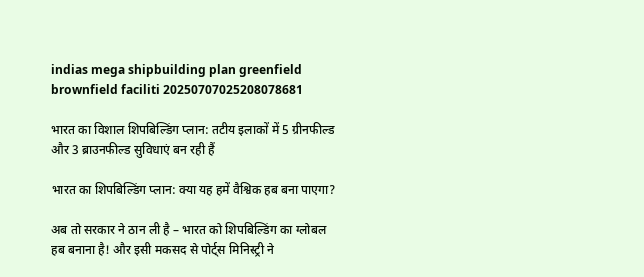indias mega shipbuilding plan greenfield brownfield faciliti 20250707025208078681

भारत का विशाल शिपबिल्डिंग प्लान: तटीय इलाकों में 5 ग्रीनफील्ड और 3 ब्राउनफील्ड सुविधाएं बन रही हैं

भारत का शिपबिल्डिंग प्लान: क्या यह हमें वैश्विक हब बना पाएगा?

अब तो सरकार ने ठान ली है – भारत को शिपबिल्डिंग का ग्लोबल हब बनाना है! और इसी मकसद से पोर्ट्स मिनिस्ट्री ने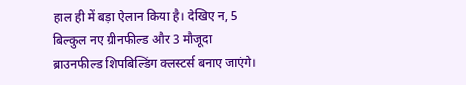हाल ही में बड़ा ऐलान किया है। देखिए न, 5 बिल्कुल नए ग्रीनफील्ड और 3 मौजूदा ब्राउनफील्ड शिपबिल्डिंग क्लस्टर्स बनाए जाएंगे।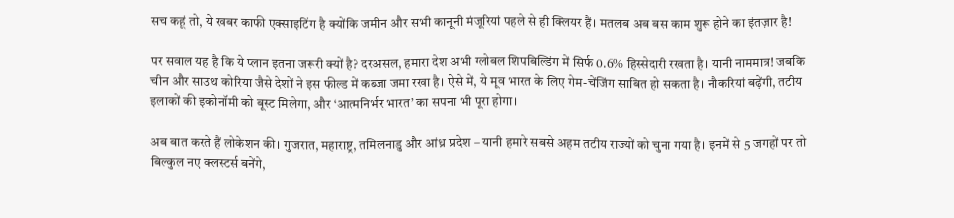सच कहूं तो, ये खबर काफी एक्साइटिंग है क्योंकि जमीन और सभी कानूनी मंजूरियां पहले से ही क्लियर हैं। मतलब अब बस काम शुरू होने का इंतज़ार है!

पर सवाल यह है कि ये प्लान इतना जरूरी क्यों है? दरअसल, हमारा देश अभी ग्लोबल शिपबिल्डिंग में सिर्फ 0.6% हिस्सेदारी रखता है। यानी नाममात्र! जबकि चीन और साउथ कोरिया जैसे देशों ने इस फील्ड में कब्जा जमा रखा है। ऐसे में, ये मूव भारत के लिए गेम-चेंजिंग साबित हो सकता है। नौकरियां बढ़ेंगी, तटीय इलाकों की इकोनॉमी को बूस्ट मिलेगा, और ‘आत्मनिर्भर भारत’ का सपना भी पूरा होगा।

अब बात करते हैं लोकेशन की। गुजरात, महाराष्ट्र, तमिलनाडु और आंध्र प्रदेश – यानी हमारे सबसे अहम तटीय राज्यों को चुना गया है। इनमें से 5 जगहों पर तो बिल्कुल नए क्लस्टर्स बनेंगे,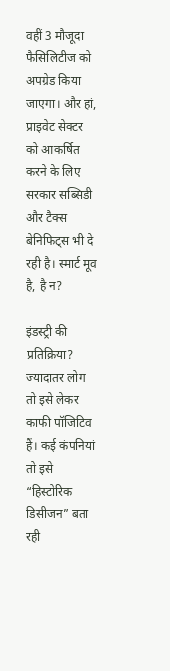वहीं 3 मौजूदा फैसिलिटीज को अपग्रेड किया जाएगा। और हां, प्राइवेट सेक्टर को आकर्षित करने के लिए सरकार सब्सिडी और टैक्स बेनिफिट्स भी दे रही है। स्मार्ट मूव है, है न?

इंडस्ट्री की प्रतिक्रिया? ज्यादातर लोग तो इसे लेकर काफी पॉजिटिव हैं। कई कंपनियां तो इसे “हिस्टोरिक डिसीजन” बता रही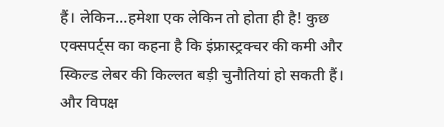हैं। लेकिन…हमेशा एक लेकिन तो होता ही है! कुछ एक्सपर्ट्स का कहना है कि इंफ्रास्ट्रक्चर की कमी और स्किल्ड लेबर की किल्लत बड़ी चुनौतियां हो सकती हैं। और विपक्ष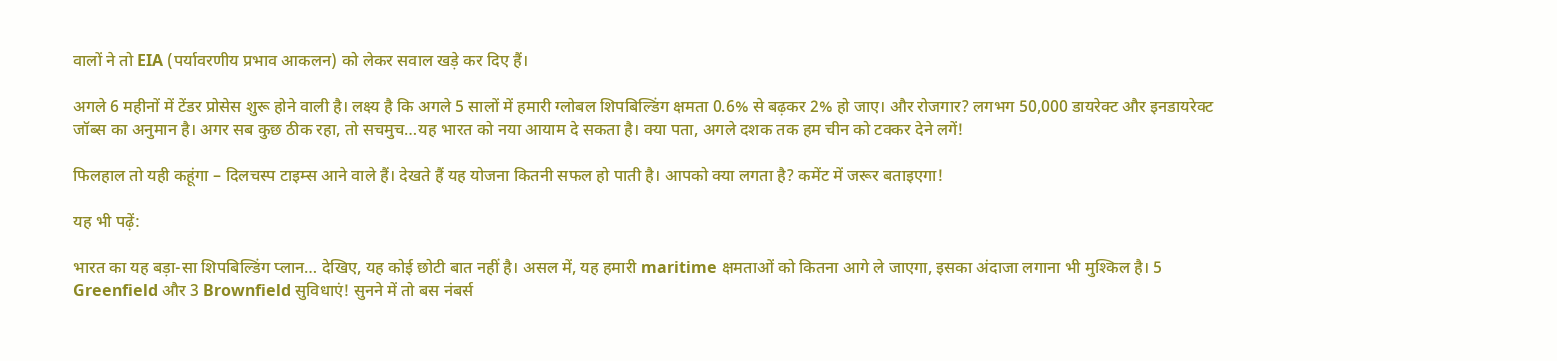वालों ने तो EIA (पर्यावरणीय प्रभाव आकलन) को लेकर सवाल खड़े कर दिए हैं।

अगले 6 महीनों में टेंडर प्रोसेस शुरू होने वाली है। लक्ष्य है कि अगले 5 सालों में हमारी ग्लोबल शिपबिल्डिंग क्षमता 0.6% से बढ़कर 2% हो जाए। और रोजगार? लगभग 50,000 डायरेक्ट और इनडायरेक्ट जॉब्स का अनुमान है। अगर सब कुछ ठीक रहा, तो सचमुच…यह भारत को नया आयाम दे सकता है। क्या पता, अगले दशक तक हम चीन को टक्कर देने लगें!

फिलहाल तो यही कहूंगा – दिलचस्प टाइम्स आने वाले हैं। देखते हैं यह योजना कितनी सफल हो पाती है। आपको क्या लगता है? कमेंट में जरूर बताइएगा!

यह भी पढ़ें:

भारत का यह बड़ा-सा शिपबिल्डिंग प्लान… देखिए, यह कोई छोटी बात नहीं है। असल में, यह हमारी maritime क्षमताओं को कितना आगे ले जाएगा, इसका अंदाजा लगाना भी मुश्किल है। 5 Greenfield और 3 Brownfield सुविधाएं! सुनने में तो बस नंबर्स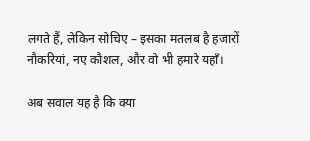लगते हैं, लेकिन सोचिए – इसका मतलब है हजारों नौकरियां, नए कौशल, और वो भी हमारे यहाँ।

अब सवाल यह है कि क्या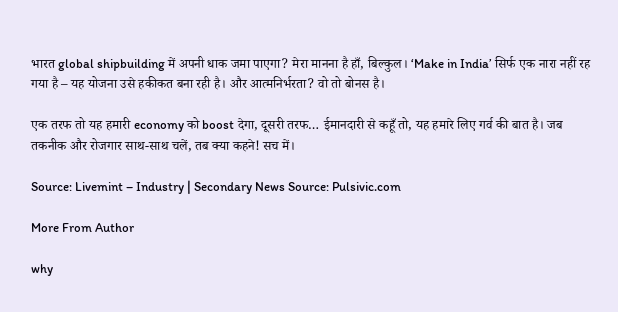भारत global shipbuilding में अपनी धाक जमा पाएगा? मेरा मानना है हाँ, बिल्कुल। ‘Make in India’ सिर्फ एक नारा नहीं रह गया है – यह योजना उसे हकीकत बना रही है। और आत्मनिर्भरता? वो तो बोनस है।

एक तरफ तो यह हमारी economy को boost देगा, दूसरी तरफ… ईमानदारी से कहूँ तो, यह हमारे लिए गर्व की बात है। जब तकनीक और रोजगार साथ-साथ चलें, तब क्या कहने! सच में।

Source: Livemint – Industry | Secondary News Source: Pulsivic.com

More From Author

why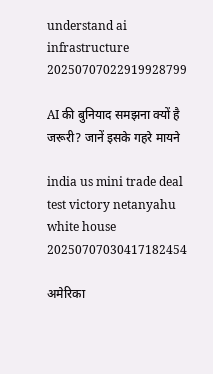understand ai infrastructure 20250707022919928799

AI की बुनियाद समझना क्यों है जरूरी? जानें इसके गहरे मायने

india us mini trade deal test victory netanyahu white house 20250707030417182454

अमेरिका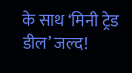के साथ ‘मिनी ट्रेड डील’ जल्द!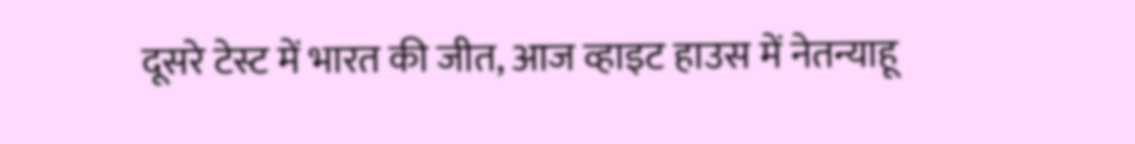दूसरे टेस्ट में भारत की जीत, आज व्हाइट हाउस में नेतन्याहू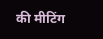की मीटिंग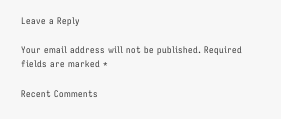Leave a Reply

Your email address will not be published. Required fields are marked *

Recent Comments